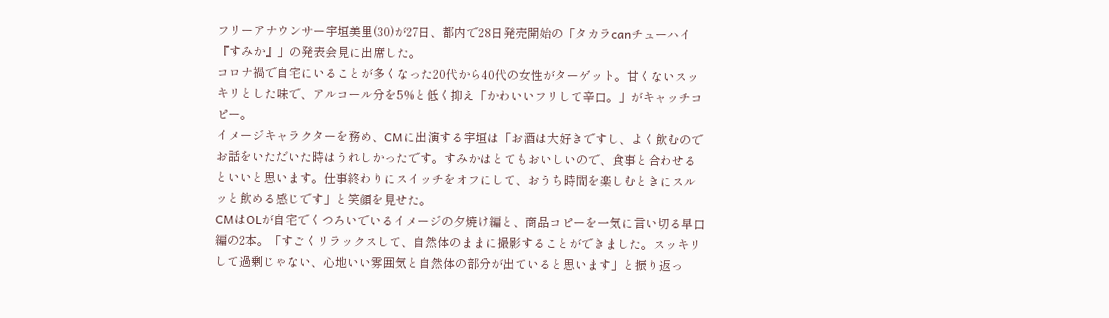フリーアナウンサー宇垣美里(30)が27日、都内で28日発売開始の「タカラcanチューハイ『すみか』」の発表会見に出席した。
コロナ禍で自宅にいることが多くなった20代から40代の女性がターゲット。甘くないスッキリとした味で、アルコール分を5%と低く抑え「かわいいフリして辛口。」がキャッチコピー。
イメージキャラクターを務め、CMに出演する宇垣は「お酒は大好きですし、よく飲むのでお話をいただいた時はうれしかったです。すみかはとてもおいしいので、食事と合わせるといいと思います。仕事終わりにスイッチをオフにして、おうち時間を楽しむときにスルッと飲める感じです」と笑顔を見せた。
CMはOLが自宅でくつろいでいるイメージの夕焼け編と、商品コピーを一気に言い切る早口編の2本。「すごくリラックスして、自然体のままに撮影することができました。スッキリして過剰じゃない、心地いい雰囲気と自然体の部分が出ていると思います」と振り返っ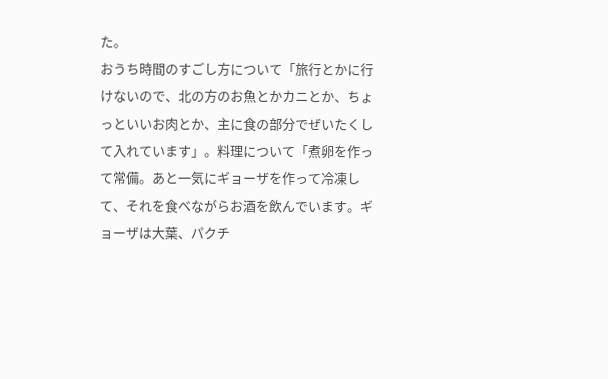た。
おうち時間のすごし方について「旅行とかに行けないので、北の方のお魚とかカニとか、ちょっといいお肉とか、主に食の部分でぜいたくして入れています」。料理について「煮卵を作って常備。あと一気にギョーザを作って冷凍して、それを食べながらお酒を飲んでいます。ギョーザは大葉、パクチ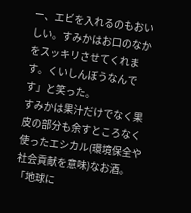ー、エビを入れるのもおいしい。すみかはお口のなかをスッキリさせてくれます。くいしんぼうなんです」と笑った。
すみかは果汁だけでなく果皮の部分も余すところなく使ったエシカル(環境保全や社会貢献を意味)なお酒。「地球に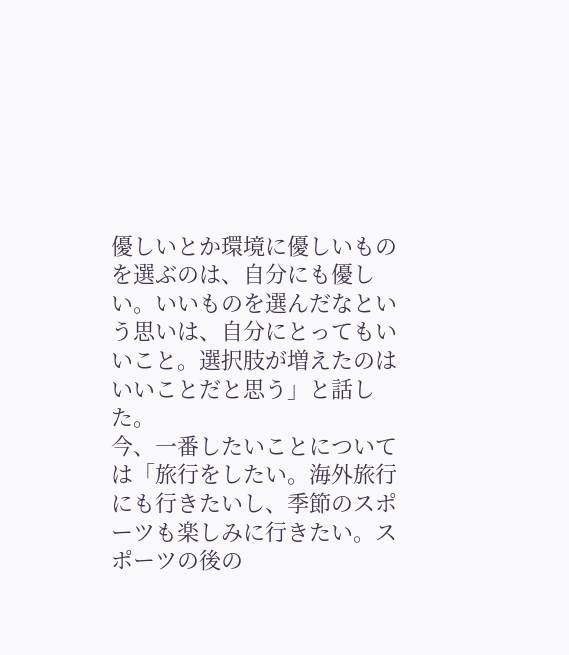優しいとか環境に優しいものを選ぶのは、自分にも優しい。いいものを選んだなという思いは、自分にとってもいいこと。選択肢が増えたのはいいことだと思う」と話した。
今、一番したいことについては「旅行をしたい。海外旅行にも行きたいし、季節のスポーツも楽しみに行きたい。スポーツの後の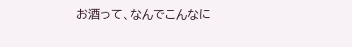お酒って、なんでこんなに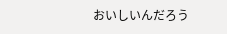おいしいんだろう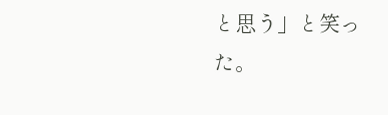と思う」と笑った。